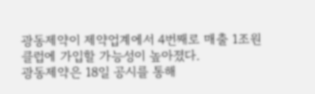광동제약이 제약업계에서 4번째로 매출 1조원 클럽에 가입할 가능성이 높아졌다.
광동제약은 18일 공시를 통해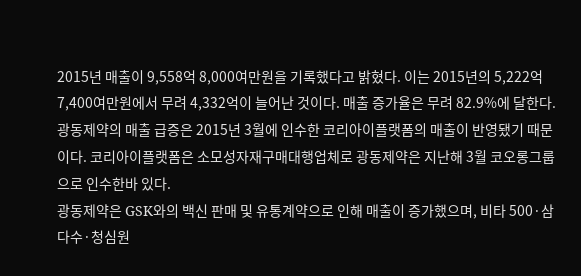2015년 매출이 9,558억 8,000여만원을 기록했다고 밝혔다. 이는 2015년의 5,222억 7,400여만원에서 무려 4,332억이 늘어난 것이다. 매출 증가율은 무려 82.9%에 달한다.
광동제약의 매출 급증은 2015년 3월에 인수한 코리아이플랫폼의 매출이 반영됐기 때문이다. 코리아이플랫폼은 소모성자재구매대행업체로 광동제약은 지난해 3월 코오롱그룹으로 인수한바 있다.
광동제약은 GSK와의 백신 판매 및 유통계약으로 인해 매출이 증가했으며, 비타 500·삼다수·청심원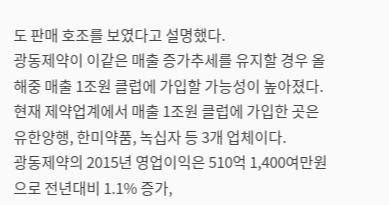도 판매 호조를 보였다고 설명했다.
광동제약이 이같은 매출 증가추세를 유지할 경우 올해중 매출 1조원 클럽에 가입할 가능성이 높아졌다. 현재 제약업계에서 매출 1조원 클럽에 가입한 곳은 유한양행, 한미약품, 녹십자 등 3개 업체이다.
광동제약의 2015년 영업이익은 510억 1,400여만원으로 전년대비 1.1% 증가,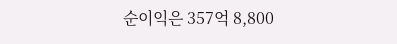순이익은 357억 8,800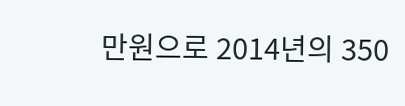만원으로 2014년의 350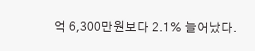억 6,300만원보다 2.1% 늘어났다.